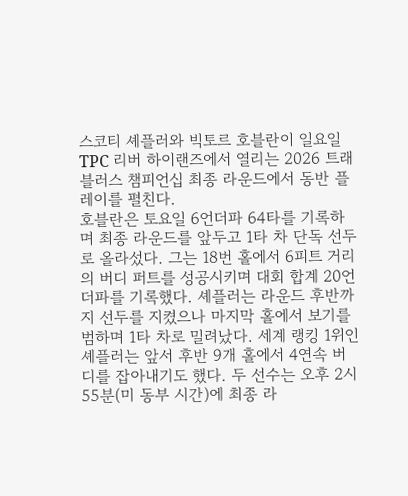스코티 셰플러와 빅토르 호블란이 일요일 TPC 리버 하이랜즈에서 열리는 2026 트래블러스 챔피언십 최종 라운드에서 동반 플레이를 펼친다.
호블란은 토요일 6언더파 64타를 기록하며 최종 라운드를 앞두고 1타 차 단독 선두로 올라섰다. 그는 18번 홀에서 6피트 거리의 버디 퍼트를 성공시키며 대회 합계 20언더파를 기록했다. 셰플러는 라운드 후반까지 선두를 지켰으나 마지막 홀에서 보기를 범하며 1타 차로 밀려났다. 세계 랭킹 1위인 셰플러는 앞서 후반 9개 홀에서 4연속 버디를 잡아내기도 했다. 두 선수는 오후 2시 55분(미 동부 시간)에 최종 라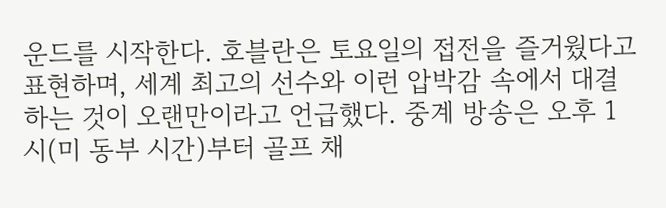운드를 시작한다. 호블란은 토요일의 접전을 즐거웠다고 표현하며, 세계 최고의 선수와 이런 압박감 속에서 대결하는 것이 오랜만이라고 언급했다. 중계 방송은 오후 1시(미 동부 시간)부터 골프 채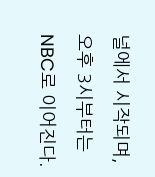널에서 시작되며, 오후 3시부터는 NBC로 이어진다.